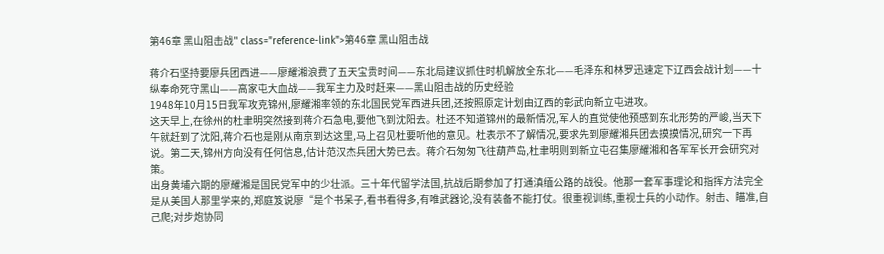第46章 黑山阻击战" class="reference-link">第46章 黑山阻击战

蒋介石坚持要廖兵团西进——廖耀湘浪费了五天宝贵时间——东北局建议抓住时机解放全东北——毛泽东和林罗迅速定下辽西会战计划——十纵奉命死守黑山——高家屯大血战——我军主力及时赶来——黑山阻击战的历史经验
1948年10月15日我军攻克锦州,廖耀湘率领的东北国民党军西进兵团,还按照原定计划由辽西的彰武向新立屯进攻。
这天早上,在徐州的杜聿明突然接到蒋介石急电,要他飞到沈阳去。杜还不知道锦州的最新情况,军人的直觉使他预感到东北形势的严峻,当天下午就赶到了沈阳,蒋介石也是刚从南京到达这里,马上召见杜要听他的意见。杜表示不了解情况,要求先到廖耀湘兵团去摸摸情况,研究一下再说。第二天,锦州方向没有任何信息,估计范汉杰兵团大势已去。蒋介石匆匆飞往葫芦岛,杜聿明则到新立屯召集廖耀湘和各军军长开会研究对策。
出身黄埔六期的廖耀湘是国民党军中的少壮派。三十年代留学法国,抗战后期参加了打通滇缅公路的战役。他那一套军事理论和指挥方法完全是从美国人那里学来的,郑庭笈说廖“是个书呆子,看书看得多,有唯武器论,没有装备不能打仗。很重视训练,重视士兵的小动作。射击、瞄准,自己爬;对步炮协同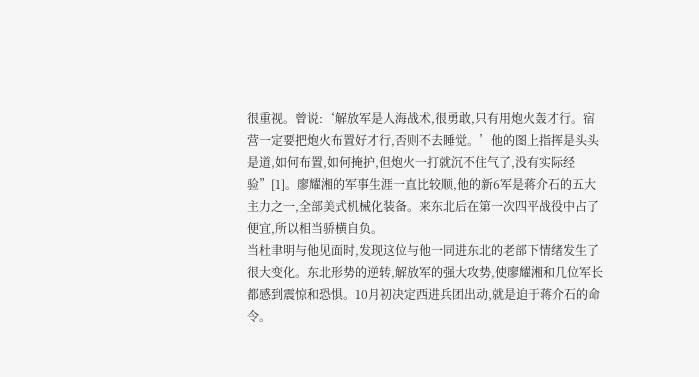很重视。曾说:‘解放军是人海战术,很勇敢,只有用炮火轰才行。宿营一定要把炮火布置好才行,否则不去睡觉。’他的图上指挥是头头是道,如何布置,如何掩护,但炮火一打就沉不住气了,没有实际经验”[1]。廖耀湘的军事生涯一直比较顺,他的新6军是蒋介石的五大主力之一,全部美式机械化装备。来东北后在第一次四平战役中占了便宜,所以相当骄横自负。
当杜聿明与他见面时,发现这位与他一同进东北的老部下情绪发生了很大变化。东北形势的逆转,解放军的强大攻势,使廖耀湘和几位军长都感到震惊和恐惧。10月初决定西进兵团出动,就是迫于蒋介石的命令。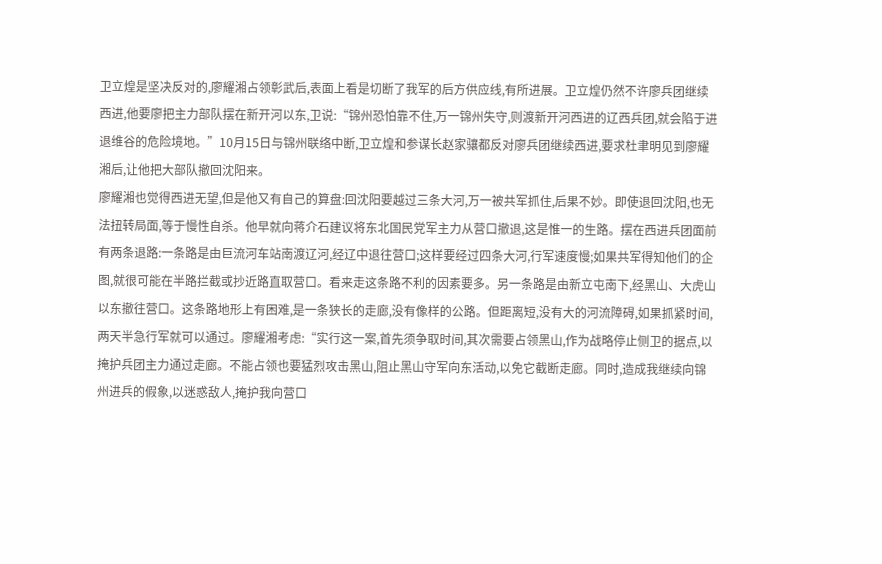卫立煌是坚决反对的,廖耀湘占领彰武后,表面上看是切断了我军的后方供应线,有所进展。卫立煌仍然不许廖兵团继续西进,他要廖把主力部队摆在新开河以东,卫说:“锦州恐怕靠不住,万一锦州失守,则渡新开河西进的辽西兵团,就会陷于进退维谷的危险境地。”10月15日与锦州联络中断,卫立煌和参谋长赵家骧都反对廖兵团继续西进,要求杜聿明见到廖耀湘后,让他把大部队撤回沈阳来。
廖耀湘也觉得西进无望,但是他又有自己的算盘:回沈阳要越过三条大河,万一被共军抓住,后果不妙。即使退回沈阳,也无法扭转局面,等于慢性自杀。他早就向蒋介石建议将东北国民党军主力从营口撤退,这是惟一的生路。摆在西进兵团面前有两条退路:一条路是由巨流河车站南渡辽河,经辽中退往营口;这样要经过四条大河,行军速度慢;如果共军得知他们的企图,就很可能在半路拦截或抄近路直取营口。看来走这条路不利的因素要多。另一条路是由新立屯南下,经黑山、大虎山以东撤往营口。这条路地形上有困难,是一条狭长的走廊,没有像样的公路。但距离短,没有大的河流障碍,如果抓紧时间,两天半急行军就可以通过。廖耀湘考虑:“实行这一案,首先须争取时间,其次需要占领黑山,作为战略停止侧卫的据点,以掩护兵团主力通过走廊。不能占领也要猛烈攻击黑山,阻止黑山守军向东活动,以免它截断走廊。同时,造成我继续向锦州进兵的假象,以迷惑敌人,掩护我向营口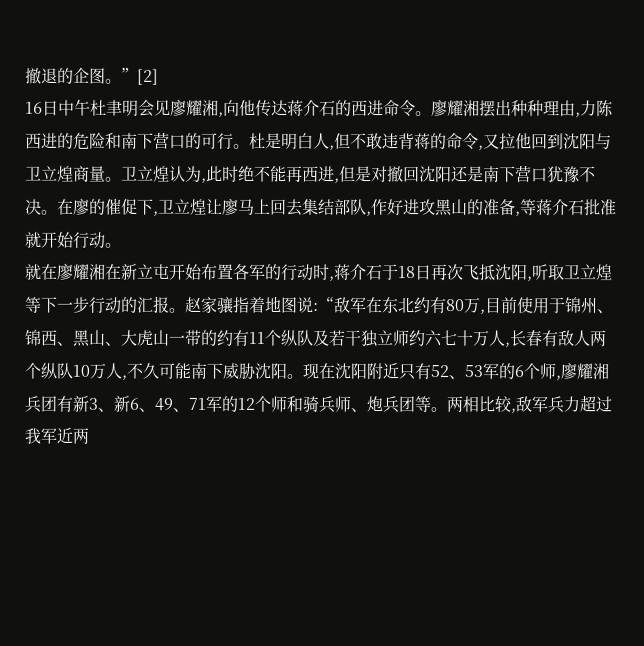撤退的企图。”[2]
16日中午杜聿明会见廖耀湘,向他传达蒋介石的西进命令。廖耀湘摆出种种理由,力陈西进的危险和南下营口的可行。杜是明白人,但不敢违背蒋的命令,又拉他回到沈阳与卫立煌商量。卫立煌认为,此时绝不能再西进,但是对撤回沈阳还是南下营口犹豫不决。在廖的催促下,卫立煌让廖马上回去集结部队,作好进攻黑山的准备,等蒋介石批准就开始行动。
就在廖耀湘在新立屯开始布置各军的行动时,蒋介石于18日再次飞抵沈阳,听取卫立煌等下一步行动的汇报。赵家骧指着地图说:“敌军在东北约有80万,目前使用于锦州、锦西、黑山、大虎山一带的约有11个纵队及若干独立师约六七十万人,长春有敌人两个纵队10万人,不久可能南下威胁沈阳。现在沈阳附近只有52、53军的6个师,廖耀湘兵团有新3、新6、49、71军的12个师和骑兵师、炮兵团等。两相比较,敌军兵力超过我军近两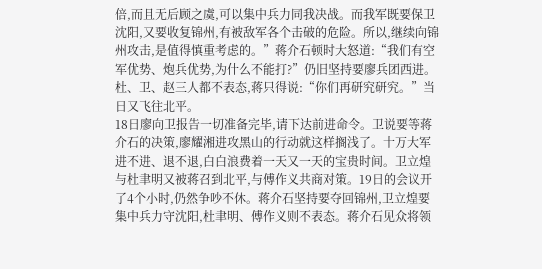倍,而且无后顾之虞,可以集中兵力同我决战。而我军既要保卫沈阳,又要收复锦州,有被敌军各个击破的危险。所以,继续向锦州攻击,是值得慎重考虑的。”蒋介石顿时大怒道:“我们有空军优势、炮兵优势,为什么不能打?”仍旧坚持要廖兵团西进。杜、卫、赵三人都不表态,蒋只得说:“你们再研究研究。”当日又飞往北平。
18日廖向卫报告一切准备完毕,请下达前进命令。卫说要等蒋介石的决策,廖耀湘进攻黑山的行动就这样搁浅了。十万大军进不进、退不退,白白浪费着一天又一天的宝贵时间。卫立煌与杜聿明又被蒋召到北平,与傅作义共商对策。19日的会议开了4个小时,仍然争吵不休。蒋介石坚持要夺回锦州,卫立煌要集中兵力守沈阳,杜聿明、傅作义则不表态。蒋介石见众将领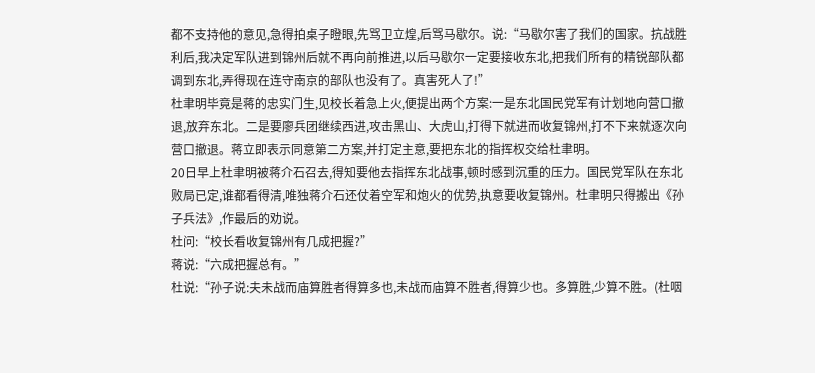都不支持他的意见,急得拍桌子瞪眼,先骂卫立煌,后骂马歇尔。说:“马歇尔害了我们的国家。抗战胜利后,我决定军队进到锦州后就不再向前推进,以后马歇尔一定要接收东北,把我们所有的精锐部队都调到东北,弄得现在连守南京的部队也没有了。真害死人了!”
杜聿明毕竟是蒋的忠实门生,见校长着急上火,便提出两个方案:一是东北国民党军有计划地向营口撤退,放弃东北。二是要廖兵团继续西进,攻击黑山、大虎山,打得下就进而收复锦州,打不下来就逐次向营口撤退。蒋立即表示同意第二方案,并打定主意,要把东北的指挥权交给杜聿明。
20日早上杜聿明被蒋介石召去,得知要他去指挥东北战事,顿时感到沉重的压力。国民党军队在东北败局已定,谁都看得清,唯独蒋介石还仗着空军和炮火的优势,执意要收复锦州。杜聿明只得搬出《孙子兵法》,作最后的劝说。
杜问:“校长看收复锦州有几成把握?”
蒋说:“六成把握总有。”
杜说:“孙子说:夫未战而庙算胜者得算多也,未战而庙算不胜者,得算少也。多算胜,少算不胜。(杜咽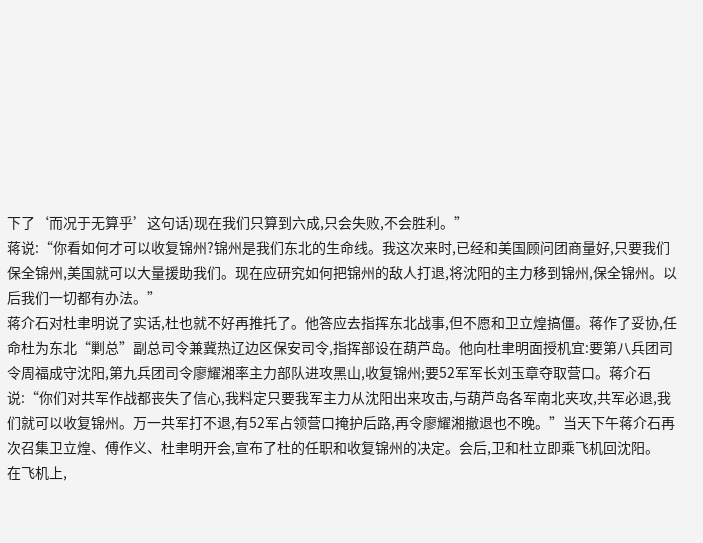下了‘而况于无算乎’这句话)现在我们只算到六成,只会失败,不会胜利。”
蒋说:“你看如何才可以收复锦州?锦州是我们东北的生命线。我这次来时,已经和美国顾问团商量好,只要我们保全锦州,美国就可以大量援助我们。现在应研究如何把锦州的敌人打退,将沈阳的主力移到锦州,保全锦州。以后我们一切都有办法。”
蒋介石对杜聿明说了实话,杜也就不好再推托了。他答应去指挥东北战事,但不愿和卫立煌搞僵。蒋作了妥协,任命杜为东北“剿总”副总司令兼冀热辽边区保安司令,指挥部设在葫芦岛。他向杜聿明面授机宜:要第八兵团司令周福成守沈阳,第九兵团司令廖耀湘率主力部队进攻黑山,收复锦州;要52军军长刘玉章夺取营口。蒋介石说:“你们对共军作战都丧失了信心,我料定只要我军主力从沈阳出来攻击,与葫芦岛各军南北夹攻,共军必退,我们就可以收复锦州。万一共军打不退,有52军占领营口掩护后路,再令廖耀湘撤退也不晚。”当天下午蒋介石再次召集卫立煌、傅作义、杜聿明开会,宣布了杜的任职和收复锦州的决定。会后,卫和杜立即乘飞机回沈阳。
在飞机上,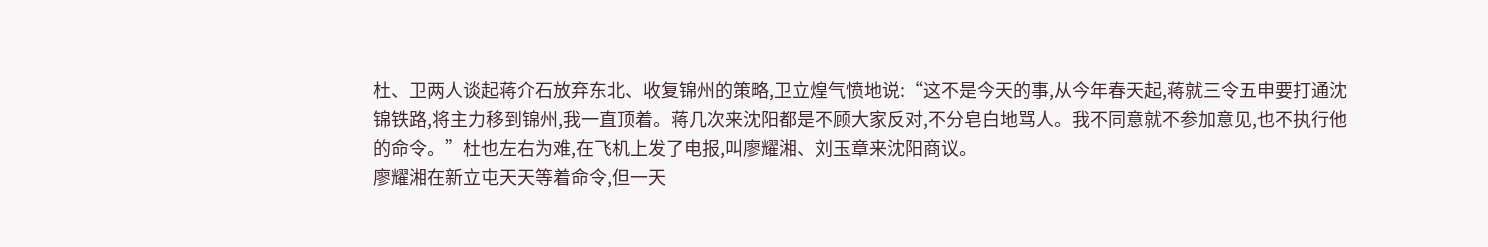杜、卫两人谈起蒋介石放弃东北、收复锦州的策略,卫立煌气愤地说:“这不是今天的事,从今年春天起,蒋就三令五申要打通沈锦铁路,将主力移到锦州,我一直顶着。蒋几次来沈阳都是不顾大家反对,不分皂白地骂人。我不同意就不参加意见,也不执行他的命令。”杜也左右为难,在飞机上发了电报,叫廖耀湘、刘玉章来沈阳商议。
廖耀湘在新立屯天天等着命令,但一天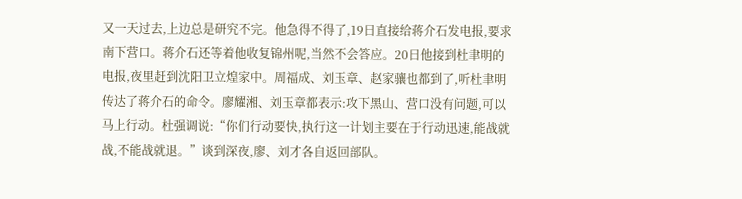又一天过去,上边总是研究不完。他急得不得了,19日直接给蒋介石发电报,要求南下营口。蒋介石还等着他收复锦州呢,当然不会答应。20日他接到杜聿明的电报,夜里赶到沈阳卫立煌家中。周福成、刘玉章、赵家骧也都到了,听杜聿明传达了蒋介石的命令。廖耀湘、刘玉章都表示:攻下黑山、营口没有问题,可以马上行动。杜强调说:“你们行动要快,执行这一计划主要在于行动迅速,能战就战,不能战就退。”谈到深夜,廖、刘才各自返回部队。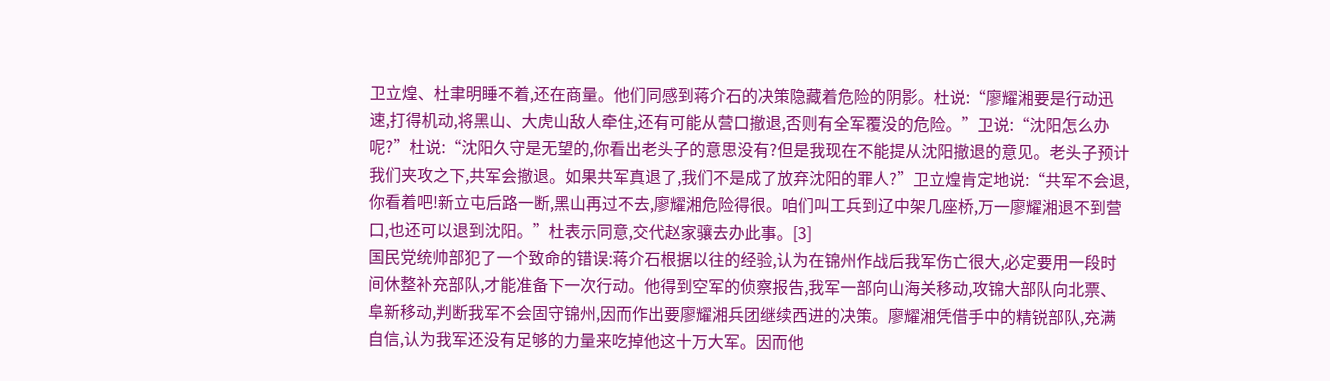卫立煌、杜聿明睡不着,还在商量。他们同感到蒋介石的决策隐藏着危险的阴影。杜说:“廖耀湘要是行动迅速,打得机动,将黑山、大虎山敌人牵住,还有可能从营口撤退,否则有全军覆没的危险。”卫说:“沈阳怎么办呢?”杜说:“沈阳久守是无望的,你看出老头子的意思没有?但是我现在不能提从沈阳撤退的意见。老头子预计我们夹攻之下,共军会撤退。如果共军真退了,我们不是成了放弃沈阳的罪人?”卫立煌肯定地说:“共军不会退,你看着吧!新立屯后路一断,黑山再过不去,廖耀湘危险得很。咱们叫工兵到辽中架几座桥,万一廖耀湘退不到营口,也还可以退到沈阳。”杜表示同意,交代赵家骧去办此事。[3]
国民党统帅部犯了一个致命的错误:蒋介石根据以往的经验,认为在锦州作战后我军伤亡很大,必定要用一段时间休整补充部队,才能准备下一次行动。他得到空军的侦察报告,我军一部向山海关移动,攻锦大部队向北票、阜新移动,判断我军不会固守锦州,因而作出要廖耀湘兵团继续西进的决策。廖耀湘凭借手中的精锐部队,充满自信,认为我军还没有足够的力量来吃掉他这十万大军。因而他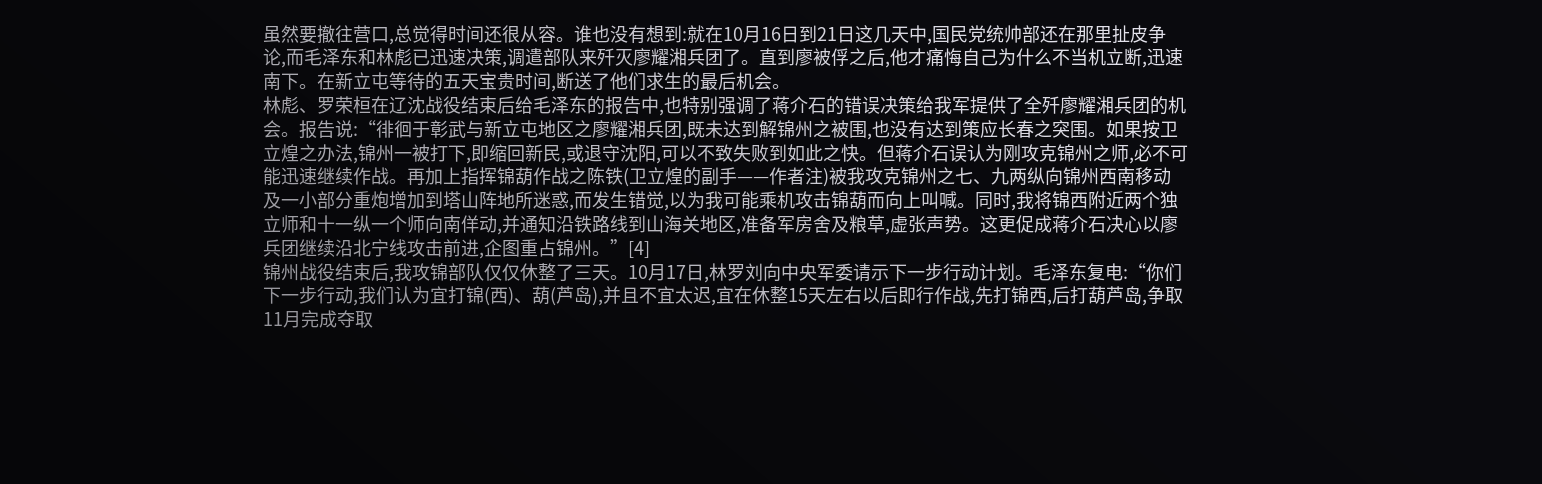虽然要撤往营口,总觉得时间还很从容。谁也没有想到:就在10月16日到21日这几天中,国民党统帅部还在那里扯皮争论,而毛泽东和林彪已迅速决策,调遣部队来歼灭廖耀湘兵团了。直到廖被俘之后,他才痛悔自己为什么不当机立断,迅速南下。在新立屯等待的五天宝贵时间,断送了他们求生的最后机会。
林彪、罗荣桓在辽沈战役结束后给毛泽东的报告中,也特别强调了蒋介石的错误决策给我军提供了全歼廖耀湘兵团的机会。报告说:“徘徊于彰武与新立屯地区之廖耀湘兵团,既未达到解锦州之被围,也没有达到策应长春之突围。如果按卫立煌之办法,锦州一被打下,即缩回新民,或退守沈阳,可以不致失败到如此之快。但蒋介石误认为刚攻克锦州之师,必不可能迅速继续作战。再加上指挥锦葫作战之陈铁(卫立煌的副手——作者注)被我攻克锦州之七、九两纵向锦州西南移动及一小部分重炮增加到塔山阵地所迷惑,而发生错觉,以为我可能乘机攻击锦葫而向上叫喊。同时,我将锦西附近两个独立师和十一纵一个师向南佯动,并通知沿铁路线到山海关地区,准备军房舍及粮草,虚张声势。这更促成蒋介石决心以廖兵团继续沿北宁线攻击前进,企图重占锦州。”[4]
锦州战役结束后,我攻锦部队仅仅休整了三天。10月17日,林罗刘向中央军委请示下一步行动计划。毛泽东复电:“你们下一步行动,我们认为宜打锦(西)、葫(芦岛),并且不宜太迟,宜在休整15天左右以后即行作战,先打锦西,后打葫芦岛,争取11月完成夺取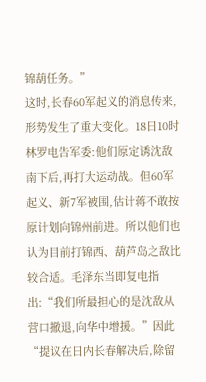锦葫任务。”
这时,长春60军起义的消息传来,形势发生了重大变化。18日10时林罗电告军委:他们原定诱沈敌南下后,再打大运动战。但60军起义、新7军被围,估计蒋不敢按原计划向锦州前进。所以他们也认为目前打锦西、葫芦岛之敌比较合适。毛泽东当即复电指出:“我们所最担心的是沈敌从营口撤退,向华中增援。”因此“提议在日内长春解决后,除留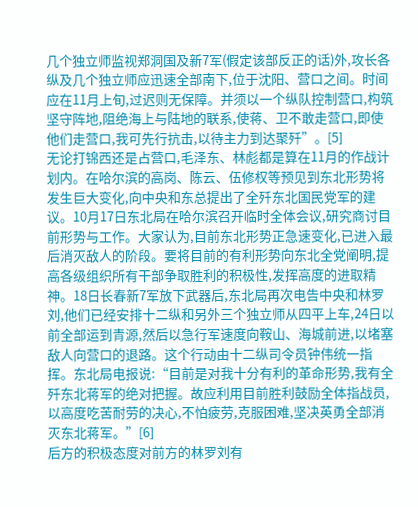几个独立师监视郑洞国及新7军(假定该部反正的话)外,攻长各纵及几个独立师应迅速全部南下,位于沈阳、营口之间。时间应在11月上旬,过迟则无保障。并须以一个纵队控制营口,构筑坚守阵地,阻绝海上与陆地的联系,使蒋、卫不敢走营口,即使他们走营口,我可先行抗击,以待主力到达聚歼”。[5]
无论打锦西还是占营口,毛泽东、林彪都是算在11月的作战计划内。在哈尔滨的高岗、陈云、伍修权等预见到东北形势将发生巨大变化,向中央和东总提出了全歼东北国民党军的建议。10月17日东北局在哈尔滨召开临时全体会议,研究商讨目前形势与工作。大家认为,目前东北形势正急速变化,已进入最后消灭敌人的阶段。要将目前的有利形势向东北全党阐明,提高各级组织所有干部争取胜利的积极性,发挥高度的进取精神。18日长春新7军放下武器后,东北局再次电告中央和林罗刘,他们已经安排十二纵和另外三个独立师从四平上车,24日以前全部运到青源,然后以急行军速度向鞍山、海城前进,以堵塞敌人向营口的退路。这个行动由十二纵司令员钟伟统一指挥。东北局电报说:“目前是对我十分有利的革命形势,我有全歼东北蒋军的绝对把握。故应利用目前胜利鼓励全体指战员,以高度吃苦耐劳的决心,不怕疲劳,克服困难,坚决英勇全部消灭东北蒋军。”[6]
后方的积极态度对前方的林罗刘有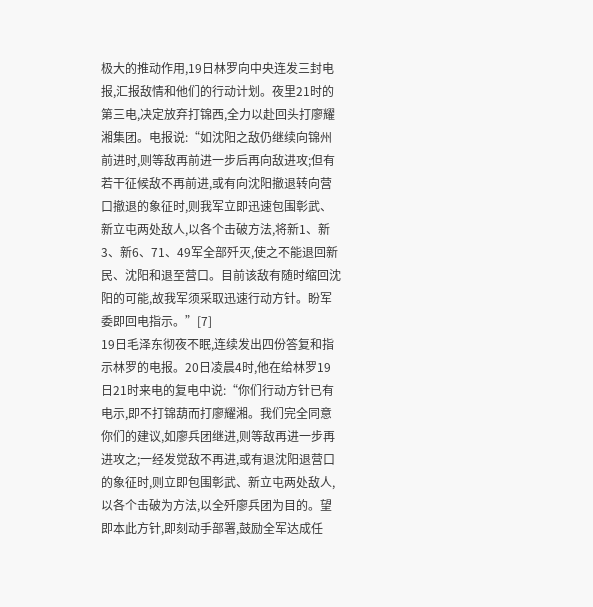极大的推动作用,19日林罗向中央连发三封电报,汇报敌情和他们的行动计划。夜里21时的第三电,决定放弃打锦西,全力以赴回头打廖耀湘集团。电报说:“如沈阳之敌仍继续向锦州前进时,则等敌再前进一步后再向敌进攻;但有若干征候敌不再前进,或有向沈阳撤退转向营口撤退的象征时,则我军立即迅速包围彰武、新立屯两处敌人,以各个击破方法,将新1、新3、新6、71、49军全部歼灭,使之不能退回新民、沈阳和退至营口。目前该敌有随时缩回沈阳的可能,故我军须采取迅速行动方针。盼军委即回电指示。”[7]
19日毛泽东彻夜不眠,连续发出四份答复和指示林罗的电报。20日凌晨4时,他在给林罗19日21时来电的复电中说:“你们行动方针已有电示,即不打锦葫而打廖耀湘。我们完全同意你们的建议,如廖兵团继进,则等敌再进一步再进攻之;一经发觉敌不再进,或有退沈阳退营口的象征时,则立即包围彰武、新立屯两处敌人,以各个击破为方法,以全歼廖兵团为目的。望即本此方针,即刻动手部署,鼓励全军达成任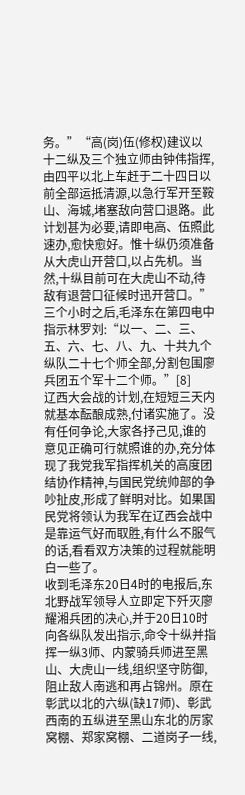务。”“高(岗)伍(修权)建议以十二纵及三个独立师由钟伟指挥,由四平以北上车赶于二十四日以前全部运抵清源,以急行军开至鞍山、海城,堵塞敌向营口退路。此计划甚为必要,请即电高、伍照此速办,愈快愈好。惟十纵仍须准备从大虎山开营口,以占先机。当然,十纵目前可在大虎山不动,待敌有退营口征候时迅开营口。”三个小时之后,毛泽东在第四电中指示林罗刘:“以一、二、三、五、六、七、八、九、十共九个纵队二十七个师全部,分割包围廖兵团五个军十二个师。”[8]
辽西大会战的计划,在短短三天内就基本酝酿成熟,付诸实施了。没有任何争论,大家各抒己见,谁的意见正确可行就照谁的办,充分体现了我党我军指挥机关的高度团结协作精神,与国民党统帅部的争吵扯皮,形成了鲜明对比。如果国民党将领认为我军在辽西会战中是靠运气好而取胜,有什么不服气的话,看看双方决策的过程就能明白一些了。
收到毛泽东20日4时的电报后,东北野战军领导人立即定下歼灭廖耀湘兵团的决心,并于20日10时向各纵队发出指示,命令十纵并指挥一纵3师、内蒙骑兵师进至黑山、大虎山一线,组织坚守防御,阻止敌人南逃和再占锦州。原在彰武以北的六纵(缺17师)、彰武西南的五纵进至黑山东北的厉家窝棚、郑家窝棚、二道岗子一线,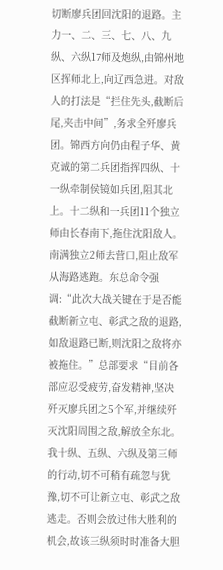切断廖兵团回沈阳的退路。主力一、二、三、七、八、九纵、六纵17师及炮纵,由锦州地区挥师北上,向辽西急进。对敌人的打法是“拦住先头,截断后尾,夹击中间”,务求全歼廖兵团。锦西方向仍由程子华、黄克诚的第二兵团指挥四纵、十一纵牵制侯镜如兵团,阻其北上。十二纵和一兵团11个独立师由长春南下,拖住沈阳敌人。南满独立2师去营口,阻止敌军从海路逃跑。东总命令强调:“此次大战关键在于是否能截断新立屯、彰武之敌的退路,如敌退路已断,则沈阳之敌将亦被拖住。”总部要求“目前各部应忍受疲劳,奋发精神,坚决歼灭廖兵团之5个军,并继续歼灭沈阳周围之敌,解放全东北。我十纵、五纵、六纵及第三师的行动,切不可稍有疏忽与犹豫,切不可让新立屯、彰武之敌逃走。否则会放过伟大胜利的机会,故该三纵须时时准备大胆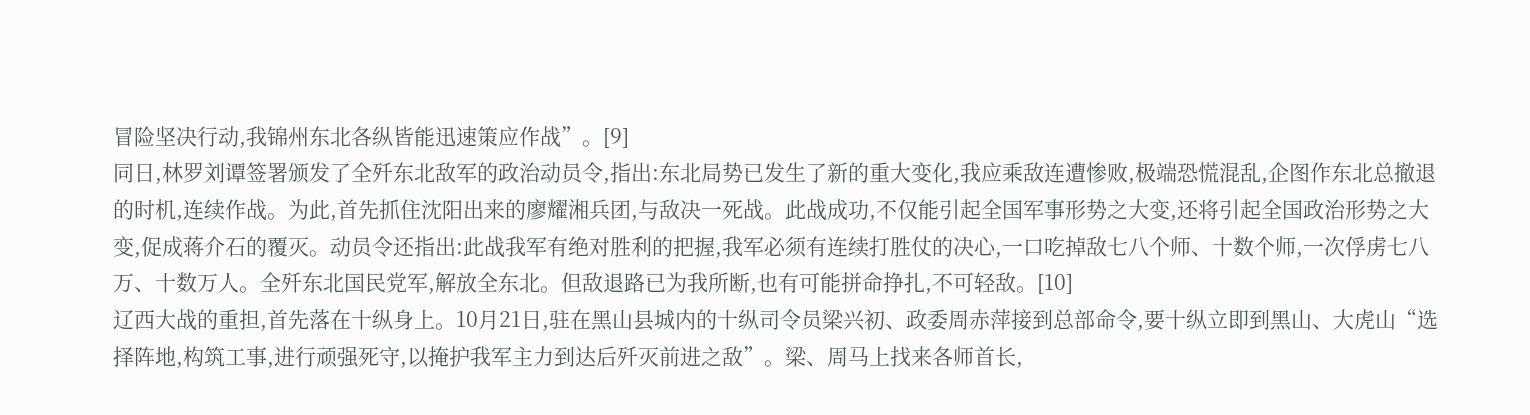冒险坚决行动,我锦州东北各纵皆能迅速策应作战”。[9]
同日,林罗刘谭签署颁发了全歼东北敌军的政治动员令,指出:东北局势已发生了新的重大变化,我应乘敌连遭惨败,极端恐慌混乱,企图作东北总撤退的时机,连续作战。为此,首先抓住沈阳出来的廖耀湘兵团,与敌决一死战。此战成功,不仅能引起全国军事形势之大变,还将引起全国政治形势之大变,促成蒋介石的覆灭。动员令还指出:此战我军有绝对胜利的把握,我军必须有连续打胜仗的决心,一口吃掉敌七八个师、十数个师,一次俘虏七八万、十数万人。全歼东北国民党军,解放全东北。但敌退路已为我所断,也有可能拼命挣扎,不可轻敌。[10]
辽西大战的重担,首先落在十纵身上。10月21日,驻在黑山县城内的十纵司令员梁兴初、政委周赤萍接到总部命令,要十纵立即到黑山、大虎山“选择阵地,构筑工事,进行顽强死守,以掩护我军主力到达后歼灭前进之敌”。梁、周马上找来各师首长,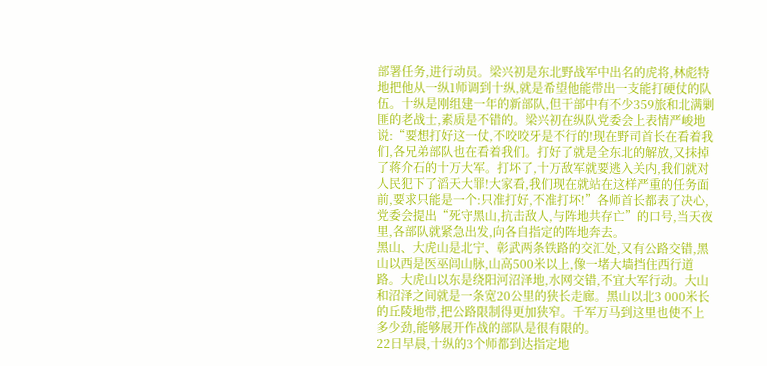部署任务,进行动员。梁兴初是东北野战军中出名的虎将,林彪特地把他从一纵1师调到十纵,就是希望他能带出一支能打硬仗的队伍。十纵是刚组建一年的新部队,但干部中有不少359旅和北满剿匪的老战士,素质是不错的。梁兴初在纵队党委会上表情严峻地说:“要想打好这一仗,不咬咬牙是不行的!现在野司首长在看着我们,各兄弟部队也在看着我们。打好了就是全东北的解放,又抹掉了蒋介石的十万大军。打坏了,十万敌军就要逃入关内,我们就对人民犯下了滔天大罪!大家看,我们现在就站在这样严重的任务面前,要求只能是一个:只准打好,不准打坏!”各师首长都表了决心,党委会提出“死守黑山,抗击敌人,与阵地共存亡”的口号,当天夜里,各部队就紧急出发,向各自指定的阵地奔去。
黑山、大虎山是北宁、彰武两条铁路的交汇处,又有公路交错,黑山以西是医巫闾山脉,山高500米以上,像一堵大墙挡住西行道路。大虎山以东是绕阳河沼泽地,水网交错,不宜大军行动。大山和沼泽之间就是一条宽20公里的狭长走廊。黑山以北3 000米长的丘陵地带,把公路限制得更加狭窄。千军万马到这里也使不上多少劲,能够展开作战的部队是很有限的。
22日早晨,十纵的3个师都到达指定地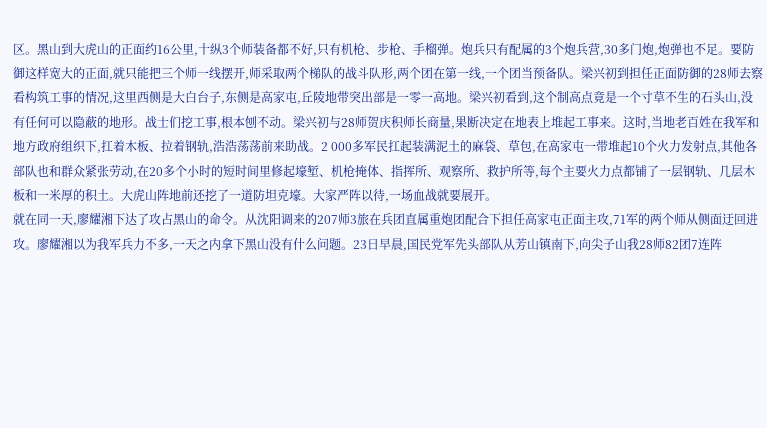区。黑山到大虎山的正面约16公里,十纵3个师装备都不好,只有机枪、步枪、手榴弹。炮兵只有配属的3个炮兵营,30多门炮,炮弹也不足。要防御这样宽大的正面,就只能把三个师一线摆开,师采取两个梯队的战斗队形,两个团在第一线,一个团当预备队。梁兴初到担任正面防御的28师去察看构筑工事的情况,这里西侧是大白台子,东侧是高家屯,丘陵地带突出部是一零一高地。梁兴初看到,这个制高点竟是一个寸草不生的石头山,没有任何可以隐蔽的地形。战士们挖工事,根本刨不动。梁兴初与28师贺庆积师长商量,果断决定在地表上堆起工事来。这时,当地老百姓在我军和地方政府组织下,扛着木板、拉着钢轨,浩浩荡荡前来助战。2 000多军民扛起装满泥土的麻袋、草包,在高家屯一带堆起10个火力发射点,其他各部队也和群众紧张劳动,在20多个小时的短时间里修起壕堑、机枪掩体、指挥所、观察所、救护所等,每个主要火力点都铺了一层钢轨、几层木板和一米厚的积土。大虎山阵地前还挖了一道防坦克壕。大家严阵以待,一场血战就要展开。
就在同一天,廖耀湘下达了攻占黑山的命令。从沈阳调来的207师3旅在兵团直属重炮团配合下担任高家屯正面主攻,71军的两个师从侧面迂回进攻。廖耀湘以为我军兵力不多,一天之内拿下黑山没有什么问题。23日早晨,国民党军先头部队从芳山镇南下,向尖子山我28师82团7连阵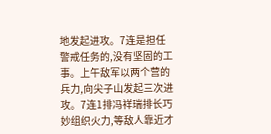地发起进攻。7连是担任警戒任务的,没有坚固的工事。上午敌军以两个营的兵力,向尖子山发起三次进攻。7连1排冯祥瑞排长巧妙组织火力,等敌人靠近才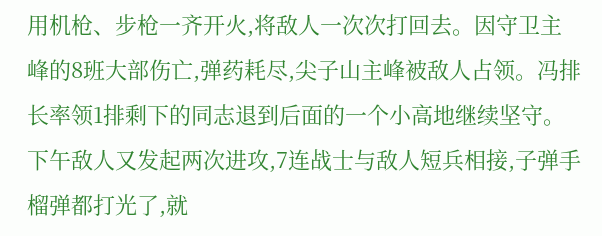用机枪、步枪一齐开火,将敌人一次次打回去。因守卫主峰的8班大部伤亡,弹药耗尽,尖子山主峰被敌人占领。冯排长率领1排剩下的同志退到后面的一个小高地继续坚守。下午敌人又发起两次进攻,7连战士与敌人短兵相接,子弹手榴弹都打光了,就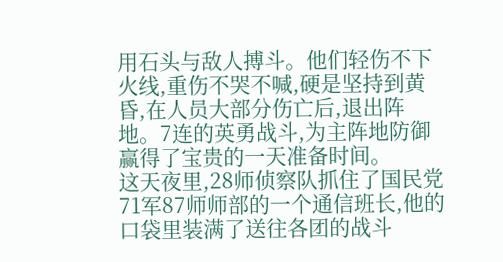用石头与敌人搏斗。他们轻伤不下火线,重伤不哭不喊,硬是坚持到黄昏,在人员大部分伤亡后,退出阵地。7连的英勇战斗,为主阵地防御赢得了宝贵的一天准备时间。
这天夜里,28师侦察队抓住了国民党71军87师师部的一个通信班长,他的口袋里装满了送往各团的战斗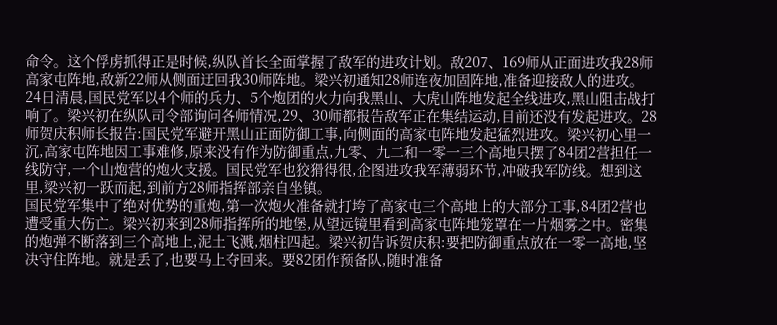命令。这个俘虏抓得正是时候,纵队首长全面掌握了敌军的进攻计划。敌207、169师从正面进攻我28师高家屯阵地,敌新22师从侧面迂回我30师阵地。梁兴初通知28师连夜加固阵地,准备迎接敌人的进攻。
24日清晨,国民党军以4个师的兵力、5个炮团的火力向我黑山、大虎山阵地发起全线进攻,黑山阻击战打响了。梁兴初在纵队司令部询问各师情况,29、30师都报告敌军正在集结运动,目前还没有发起进攻。28师贺庆积师长报告:国民党军避开黑山正面防御工事,向侧面的高家屯阵地发起猛烈进攻。梁兴初心里一沉,高家屯阵地因工事难修,原来没有作为防御重点,九零、九二和一零一三个高地只摆了84团2营担任一线防守,一个山炮营的炮火支援。国民党军也狡猾得很,企图进攻我军薄弱环节,冲破我军防线。想到这里,梁兴初一跃而起,到前方28师指挥部亲自坐镇。
国民党军集中了绝对优势的重炮,第一次炮火准备就打垮了高家屯三个高地上的大部分工事,84团2营也遭受重大伤亡。梁兴初来到28师指挥所的地堡,从望远镜里看到高家屯阵地笼罩在一片烟雾之中。密集的炮弹不断落到三个高地上,泥土飞溅,烟柱四起。梁兴初告诉贺庆积:要把防御重点放在一零一高地,坚决守住阵地。就是丢了,也要马上夺回来。要82团作预备队,随时准备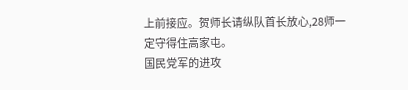上前接应。贺师长请纵队首长放心,28师一定守得住高家屯。
国民党军的进攻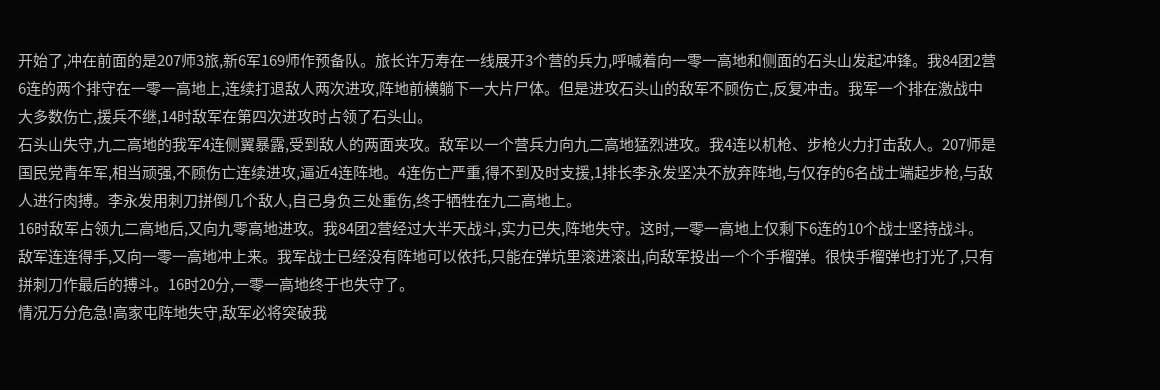开始了,冲在前面的是207师3旅,新6军169师作预备队。旅长许万寿在一线展开3个营的兵力,呼喊着向一零一高地和侧面的石头山发起冲锋。我84团2营6连的两个排守在一零一高地上,连续打退敌人两次进攻,阵地前横躺下一大片尸体。但是进攻石头山的敌军不顾伤亡,反复冲击。我军一个排在激战中大多数伤亡,援兵不继,14时敌军在第四次进攻时占领了石头山。
石头山失守,九二高地的我军4连侧翼暴露,受到敌人的两面夹攻。敌军以一个营兵力向九二高地猛烈进攻。我4连以机枪、步枪火力打击敌人。207师是国民党青年军,相当顽强,不顾伤亡连续进攻,逼近4连阵地。4连伤亡严重,得不到及时支援,1排长李永发坚决不放弃阵地,与仅存的6名战士端起步枪,与敌人进行肉搏。李永发用刺刀拼倒几个敌人,自己身负三处重伤,终于牺牲在九二高地上。
16时敌军占领九二高地后,又向九零高地进攻。我84团2营经过大半天战斗,实力已失,阵地失守。这时,一零一高地上仅剩下6连的10个战士坚持战斗。敌军连连得手,又向一零一高地冲上来。我军战士已经没有阵地可以依托,只能在弹坑里滚进滚出,向敌军投出一个个手榴弹。很快手榴弹也打光了,只有拼刺刀作最后的搏斗。16时20分,一零一高地终于也失守了。
情况万分危急!高家屯阵地失守,敌军必将突破我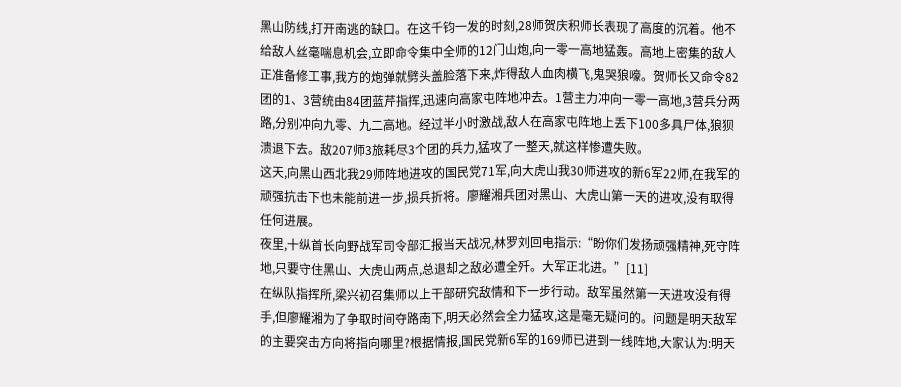黑山防线,打开南逃的缺口。在这千钧一发的时刻,28师贺庆积师长表现了高度的沉着。他不给敌人丝毫喘息机会,立即命令集中全师的12门山炮,向一零一高地猛轰。高地上密集的敌人正准备修工事,我方的炮弹就劈头盖脸落下来,炸得敌人血肉横飞,鬼哭狼嚎。贺师长又命令82团的1、3营统由84团蓝芹指挥,迅速向高家屯阵地冲去。1营主力冲向一零一高地,3营兵分两路,分别冲向九零、九二高地。经过半小时激战,敌人在高家屯阵地上丢下100多具尸体,狼狈溃退下去。敌207师3旅耗尽3个团的兵力,猛攻了一整天,就这样惨遭失败。
这天,向黑山西北我29师阵地进攻的国民党71军,向大虎山我30师进攻的新6军22师,在我军的顽强抗击下也未能前进一步,损兵折将。廖耀湘兵团对黑山、大虎山第一天的进攻,没有取得任何进展。
夜里,十纵首长向野战军司令部汇报当天战况,林罗刘回电指示:“盼你们发扬顽强精神,死守阵地,只要守住黑山、大虎山两点,总退却之敌必遭全歼。大军正北进。”[11]
在纵队指挥所,梁兴初召集师以上干部研究敌情和下一步行动。敌军虽然第一天进攻没有得手,但廖耀湘为了争取时间夺路南下,明天必然会全力猛攻,这是毫无疑问的。问题是明天敌军的主要突击方向将指向哪里?根据情报,国民党新6军的169师已进到一线阵地,大家认为:明天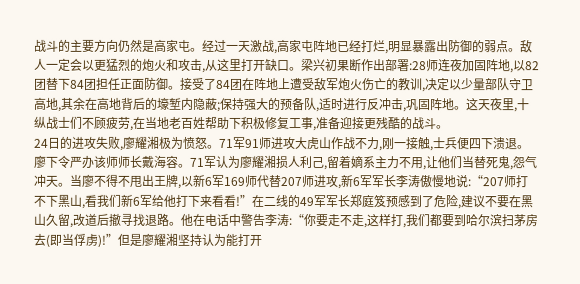战斗的主要方向仍然是高家屯。经过一天激战,高家屯阵地已经打烂,明显暴露出防御的弱点。敌人一定会以更猛烈的炮火和攻击,从这里打开缺口。梁兴初果断作出部署:28师连夜加固阵地,以82团替下84团担任正面防御。接受了84团在阵地上遭受敌军炮火伤亡的教训,决定以少量部队守卫高地,其余在高地背后的壕堑内隐蔽;保持强大的预备队,适时进行反冲击,巩固阵地。这天夜里,十纵战士们不顾疲劳,在当地老百姓帮助下积极修复工事,准备迎接更残酷的战斗。
24日的进攻失败,廖耀湘极为愤怒。71军91师进攻大虎山作战不力,刚一接触,士兵便四下溃退。廖下令严办该师师长戴海容。71军认为廖耀湘损人利己,留着嫡系主力不用,让他们当替死鬼,怨气冲天。当廖不得不甩出王牌,以新6军169师代替207师进攻,新6军军长李涛傲慢地说:“207师打不下黑山,看我们新6军给他打下来看看!”在二线的49军军长郑庭笈预感到了危险,建议不要在黑山久留,改道后撤寻找退路。他在电话中警告李涛:“你要走不走,这样打,我们都要到哈尔滨扫茅房去(即当俘虏)!”但是廖耀湘坚持认为能打开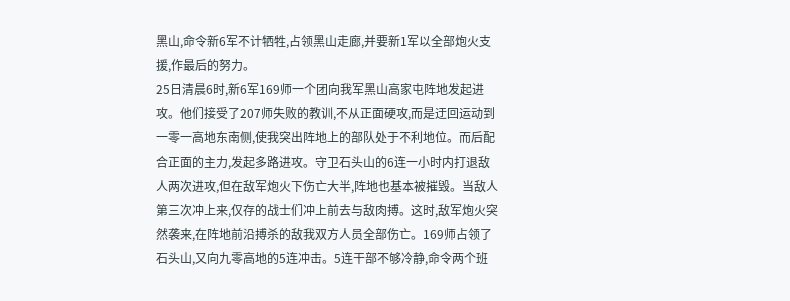黑山,命令新6军不计牺牲,占领黑山走廊,并要新1军以全部炮火支援,作最后的努力。
25日清晨6时,新6军169师一个团向我军黑山高家屯阵地发起进攻。他们接受了207师失败的教训,不从正面硬攻,而是迂回运动到一零一高地东南侧,使我突出阵地上的部队处于不利地位。而后配合正面的主力,发起多路进攻。守卫石头山的6连一小时内打退敌人两次进攻,但在敌军炮火下伤亡大半,阵地也基本被摧毁。当敌人第三次冲上来,仅存的战士们冲上前去与敌肉搏。这时,敌军炮火突然袭来,在阵地前沿搏杀的敌我双方人员全部伤亡。169师占领了石头山,又向九零高地的5连冲击。5连干部不够冷静,命令两个班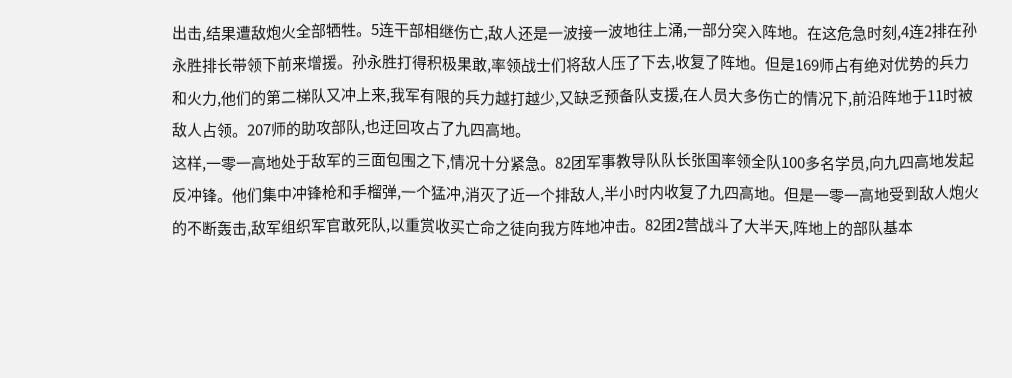出击,结果遭敌炮火全部牺牲。5连干部相继伤亡,敌人还是一波接一波地往上涌,一部分突入阵地。在这危急时刻,4连2排在孙永胜排长带领下前来增援。孙永胜打得积极果敢,率领战士们将敌人压了下去,收复了阵地。但是169师占有绝对优势的兵力和火力,他们的第二梯队又冲上来,我军有限的兵力越打越少,又缺乏预备队支援,在人员大多伤亡的情况下,前沿阵地于11时被敌人占领。207师的助攻部队,也迂回攻占了九四高地。
这样,一零一高地处于敌军的三面包围之下,情况十分紧急。82团军事教导队队长张国率领全队100多名学员,向九四高地发起反冲锋。他们集中冲锋枪和手榴弹,一个猛冲,消灭了近一个排敌人,半小时内收复了九四高地。但是一零一高地受到敌人炮火的不断轰击,敌军组织军官敢死队,以重赏收买亡命之徒向我方阵地冲击。82团2营战斗了大半天,阵地上的部队基本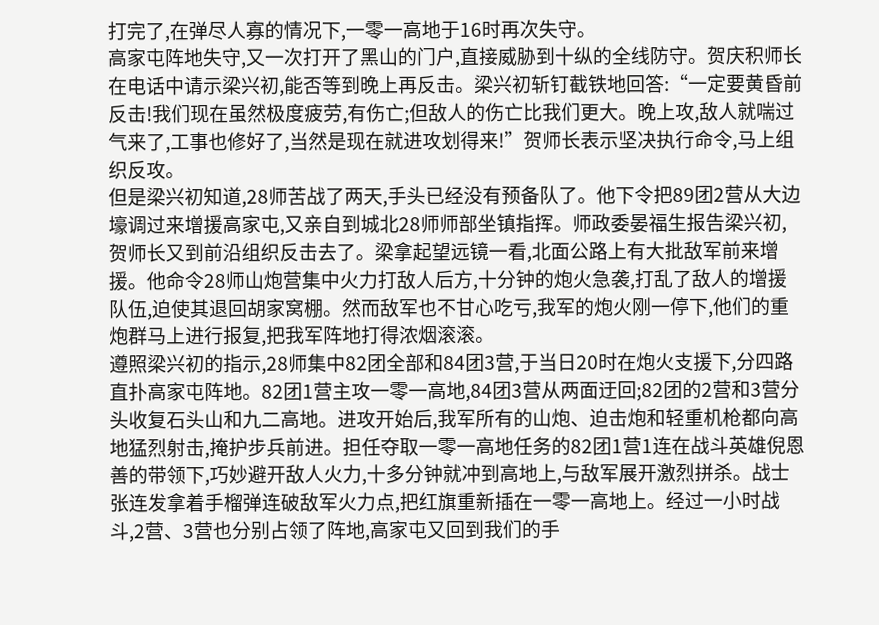打完了,在弹尽人寡的情况下,一零一高地于16时再次失守。
高家屯阵地失守,又一次打开了黑山的门户,直接威胁到十纵的全线防守。贺庆积师长在电话中请示梁兴初,能否等到晚上再反击。梁兴初斩钉截铁地回答:“一定要黄昏前反击!我们现在虽然极度疲劳,有伤亡;但敌人的伤亡比我们更大。晚上攻,敌人就喘过气来了,工事也修好了,当然是现在就进攻划得来!”贺师长表示坚决执行命令,马上组织反攻。
但是梁兴初知道,28师苦战了两天,手头已经没有预备队了。他下令把89团2营从大边壕调过来增援高家屯,又亲自到城北28师师部坐镇指挥。师政委晏福生报告梁兴初,贺师长又到前沿组织反击去了。梁拿起望远镜一看,北面公路上有大批敌军前来增援。他命令28师山炮营集中火力打敌人后方,十分钟的炮火急袭,打乱了敌人的增援队伍,迫使其退回胡家窝棚。然而敌军也不甘心吃亏,我军的炮火刚一停下,他们的重炮群马上进行报复,把我军阵地打得浓烟滚滚。
遵照梁兴初的指示,28师集中82团全部和84团3营,于当日20时在炮火支援下,分四路直扑高家屯阵地。82团1营主攻一零一高地,84团3营从两面迂回;82团的2营和3营分头收复石头山和九二高地。进攻开始后,我军所有的山炮、迫击炮和轻重机枪都向高地猛烈射击,掩护步兵前进。担任夺取一零一高地任务的82团1营1连在战斗英雄倪恩善的带领下,巧妙避开敌人火力,十多分钟就冲到高地上,与敌军展开激烈拼杀。战士张连发拿着手榴弹连破敌军火力点,把红旗重新插在一零一高地上。经过一小时战斗,2营、3营也分别占领了阵地,高家屯又回到我们的手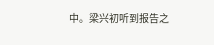中。梁兴初听到报告之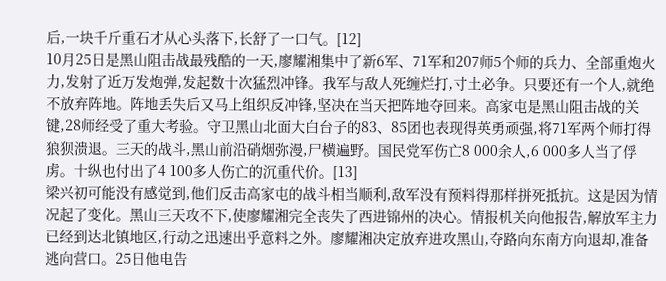后,一块千斤重石才从心头落下,长舒了一口气。[12]
10月25日是黑山阻击战最残酷的一天,廖耀湘集中了新6军、71军和207师5个师的兵力、全部重炮火力,发射了近万发炮弹,发起数十次猛烈冲锋。我军与敌人死缠烂打,寸土必争。只要还有一个人,就绝不放弃阵地。阵地丢失后又马上组织反冲锋,坚决在当天把阵地夺回来。高家屯是黑山阻击战的关键,28师经受了重大考验。守卫黑山北面大白台子的83、85团也表现得英勇顽强,将71军两个师打得狼狈溃退。三天的战斗,黑山前沿硝烟弥漫,尸横遍野。国民党军伤亡8 000余人,6 000多人当了俘虏。十纵也付出了4 100多人伤亡的沉重代价。[13]
梁兴初可能没有感觉到,他们反击高家屯的战斗相当顺利,敌军没有预料得那样拼死抵抗。这是因为情况起了变化。黑山三天攻不下,使廖耀湘完全丧失了西进锦州的决心。情报机关向他报告,解放军主力已经到达北镇地区,行动之迅速出乎意料之外。廖耀湘决定放弃进攻黑山,夺路向东南方向退却,准备逃向营口。25日他电告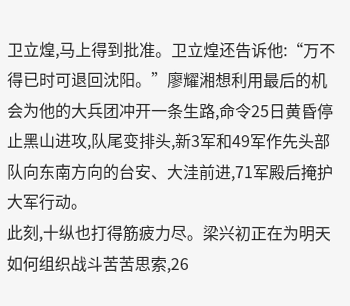卫立煌,马上得到批准。卫立煌还告诉他:“万不得已时可退回沈阳。”廖耀湘想利用最后的机会为他的大兵团冲开一条生路,命令25日黄昏停止黑山进攻,队尾变排头,新3军和49军作先头部队向东南方向的台安、大洼前进,71军殿后掩护大军行动。
此刻,十纵也打得筋疲力尽。梁兴初正在为明天如何组织战斗苦苦思索,26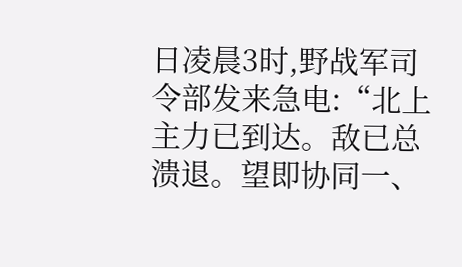日凌晨3时,野战军司令部发来急电:“北上主力已到达。敌已总溃退。望即协同一、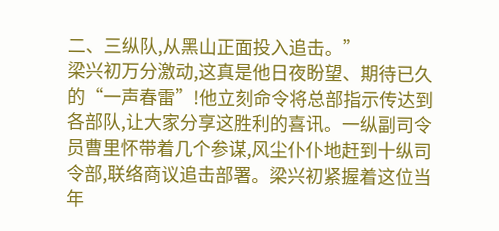二、三纵队,从黑山正面投入追击。”
梁兴初万分激动,这真是他日夜盼望、期待已久的“一声春雷”!他立刻命令将总部指示传达到各部队,让大家分享这胜利的喜讯。一纵副司令员曹里怀带着几个参谋,风尘仆仆地赶到十纵司令部,联络商议追击部署。梁兴初紧握着这位当年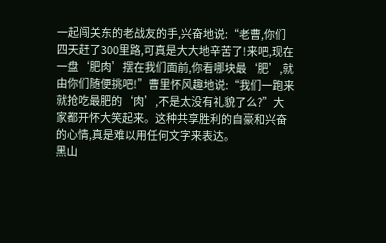一起闯关东的老战友的手,兴奋地说:“老曹,你们四天赶了300里路,可真是大大地辛苦了!来吧,现在一盘‘肥肉’摆在我们面前,你看哪块最‘肥’,就由你们随便挑吧!”曹里怀风趣地说:“我们一跑来就抢吃最肥的‘肉’,不是太没有礼貌了么?”大家都开怀大笑起来。这种共享胜利的自豪和兴奋的心情,真是难以用任何文字来表达。
黑山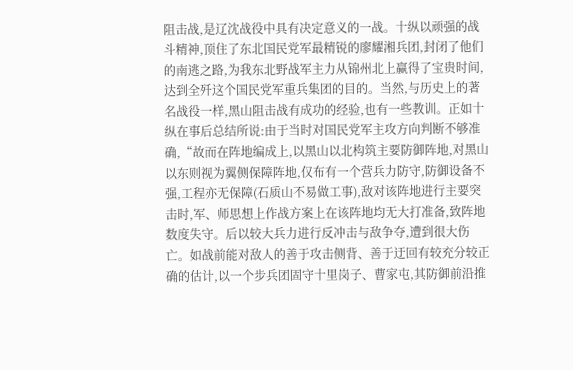阻击战,是辽沈战役中具有决定意义的一战。十纵以顽强的战斗精神,顶住了东北国民党军最精锐的廖耀湘兵团,封闭了他们的南逃之路,为我东北野战军主力从锦州北上赢得了宝贵时间,达到全歼这个国民党军重兵集团的目的。当然,与历史上的著名战役一样,黑山阻击战有成功的经验,也有一些教训。正如十纵在事后总结所说:由于当时对国民党军主攻方向判断不够准确,“故而在阵地编成上,以黑山以北构筑主要防御阵地,对黑山以东则视为翼侧保障阵地,仅布有一个营兵力防守,防御设备不强,工程亦无保障(石质山不易做工事),敌对该阵地进行主要突击时,军、师思想上作战方案上在该阵地均无大打准备,致阵地数度失守。后以较大兵力进行反冲击与敌争夺,遭到很大伤亡。如战前能对敌人的善于攻击侧背、善于迂回有较充分较正确的估计,以一个步兵团固守十里岗子、曹家屯,其防御前沿推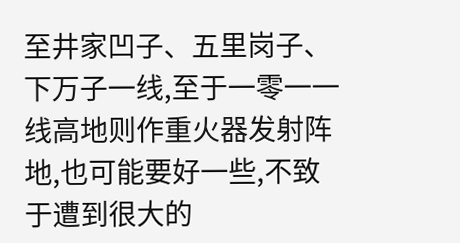至井家凹子、五里岗子、下万子一线,至于一零一一线高地则作重火器发射阵地,也可能要好一些,不致于遭到很大的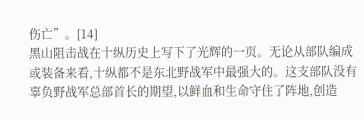伤亡”。[14]
黑山阻击战在十纵历史上写下了光辉的一页。无论从部队编成或装备来看,十纵都不是东北野战军中最强大的。这支部队没有辜负野战军总部首长的期望,以鲜血和生命守住了阵地,创造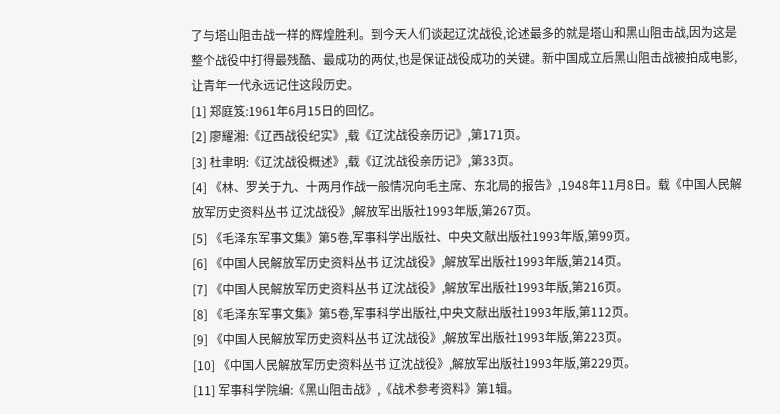了与塔山阻击战一样的辉煌胜利。到今天人们谈起辽沈战役,论述最多的就是塔山和黑山阻击战,因为这是整个战役中打得最残酷、最成功的两仗,也是保证战役成功的关键。新中国成立后黑山阻击战被拍成电影,让青年一代永远记住这段历史。
[1] 郑庭笈:1961年6月15日的回忆。
[2] 廖耀湘:《辽西战役纪实》,载《辽沈战役亲历记》,第171页。
[3] 杜聿明:《辽沈战役概述》,载《辽沈战役亲历记》,第33页。
[4] 《林、罗关于九、十两月作战一般情况向毛主席、东北局的报告》,1948年11月8日。载《中国人民解放军历史资料丛书 辽沈战役》,解放军出版社1993年版,第267页。
[5] 《毛泽东军事文集》第5卷,军事科学出版社、中央文献出版社1993年版,第99页。
[6] 《中国人民解放军历史资料丛书 辽沈战役》,解放军出版社1993年版,第214页。
[7] 《中国人民解放军历史资料丛书 辽沈战役》,解放军出版社1993年版,第216页。
[8] 《毛泽东军事文集》第5卷,军事科学出版社,中央文献出版社1993年版,第112页。
[9] 《中国人民解放军历史资料丛书 辽沈战役》,解放军出版社1993年版,第223页。
[10] 《中国人民解放军历史资料丛书 辽沈战役》,解放军出版社1993年版,第229页。
[11] 军事科学院编:《黑山阻击战》,《战术参考资料》第1辑。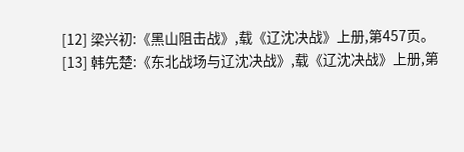[12] 梁兴初:《黑山阻击战》,载《辽沈决战》上册,第457页。
[13] 韩先楚:《东北战场与辽沈决战》,载《辽沈决战》上册,第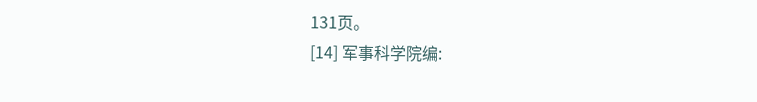131页。
[14] 军事科学院编: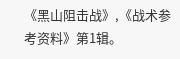《黑山阻击战》,《战术参考资料》第1辑。